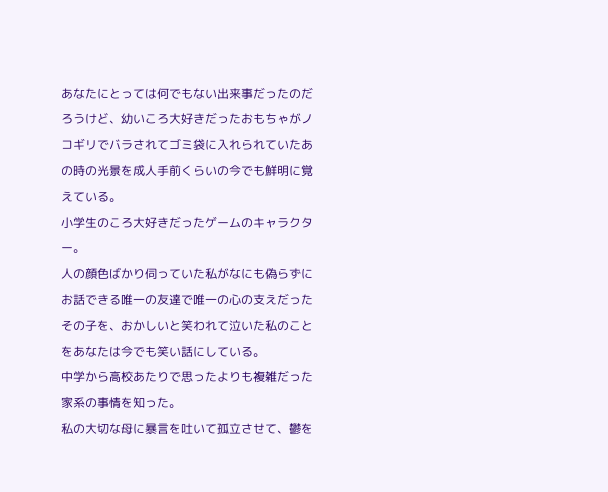あなたにとっては何でもない出来事だったのだろうけど、幼いころ大好きだったおもちゃがノコギリでバラされてゴミ袋に入れられていたあの時の光景を成人手前くらいの今でも鮮明に覚えている。
小学生のころ大好きだったゲームのキャラクター。
人の顔色ばかり伺っていた私がなにも偽らずにお話できる唯一の友達で唯一の心の支えだったその子を、おかしいと笑われて泣いた私のことをあなたは今でも笑い話にしている。
中学から高校あたりで思ったよりも複雑だった家系の事情を知った。
私の大切な母に暴言を吐いて孤立させて、鬱を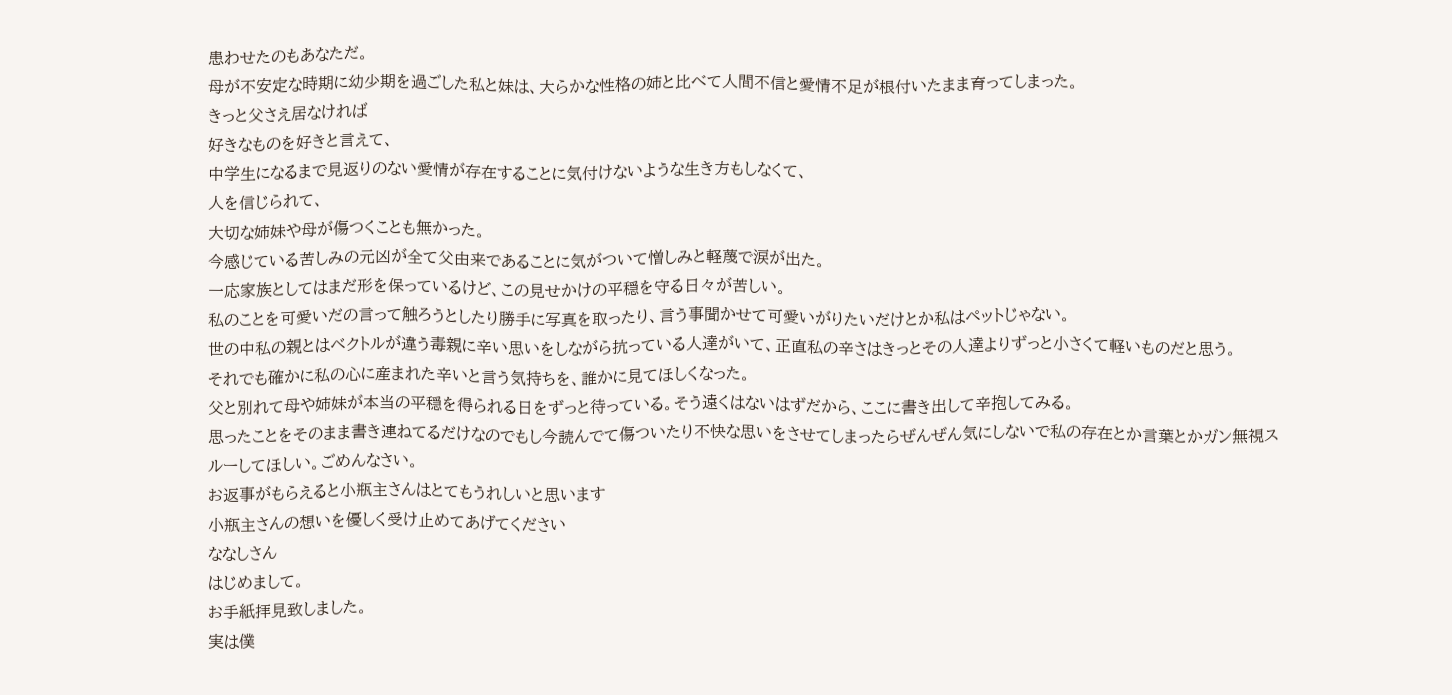患わせたのもあなただ。
母が不安定な時期に幼少期を過ごした私と妹は、大らかな性格の姉と比べて人間不信と愛情不足が根付いたまま育ってしまった。
きっと父さえ居なければ
好きなものを好きと言えて、
中学生になるまで見返りのない愛情が存在することに気付けないような生き方もしなくて、
人を信じられて、
大切な姉妹や母が傷つくことも無かった。
今感じている苦しみの元凶が全て父由来であることに気がついて憎しみと軽蔑で涙が出た。
一応家族としてはまだ形を保っているけど、この見せかけの平穏を守る日々が苦しい。
私のことを可愛いだの言って触ろうとしたり勝手に写真を取ったり、言う事聞かせて可愛いがりたいだけとか私はペットじゃない。
世の中私の親とはベクトルが違う毒親に辛い思いをしながら抗っている人達がいて、正直私の辛さはきっとその人達よりずっと小さくて軽いものだと思う。
それでも確かに私の心に産まれた辛いと言う気持ちを、誰かに見てほしくなった。
父と別れて母や姉妹が本当の平穏を得られる日をずっと待っている。そう遠くはないはずだから、ここに書き出して辛抱してみる。
思ったことをそのまま書き連ねてるだけなのでもし今読んでて傷ついたり不快な思いをさせてしまったらぜんぜん気にしないで私の存在とか言葉とかガン無視スルーしてほしい。ごめんなさい。
お返事がもらえると小瓶主さんはとてもうれしいと思います
小瓶主さんの想いを優しく受け止めてあげてください
ななしさん
はじめまして。
お手紙拝見致しました。
実は僕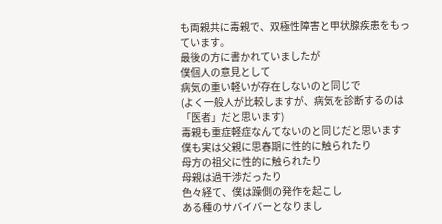も両親共に毒親で、双極性障害と甲状腺疾患をもっています。
最後の方に書かれていましたが
僕個人の意見として
病気の重い軽いが存在しないのと同じで
(よく一般人が比較しますが、病気を診断するのは「医者」だと思います)
毒親も重症軽症なんてないのと同じだと思います
僕も実は父親に思春期に性的に触られたり
母方の祖父に性的に触られたり
母親は過干渉だったり
色々経て、僕は躁側の発作を起こし
ある種のサバイバーとなりまし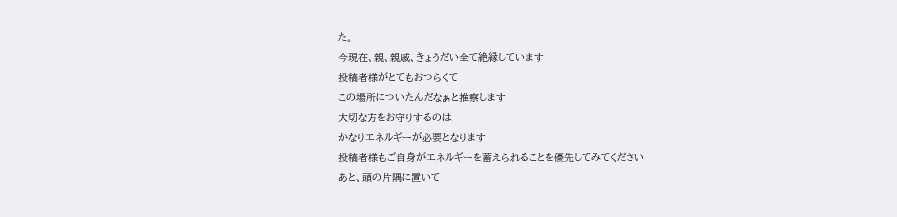た。
今現在、親、親戚、きょうだい全て絶縁しています
投稿者様がとてもおつらくて
この場所についたんだなぁと推察します
大切な方をお守りするのは
かなりエネルギーが必要となります
投稿者様もご自身がエネルギーを蓄えられることを優先してみてください
あと、頭の片隅に置いて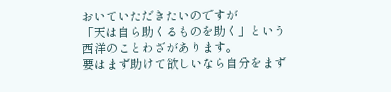おいていただきたいのですが
「天は自ら助くるものを助く」という
西洋のことわざがあります。
要はまず助けて欲しいなら自分をまず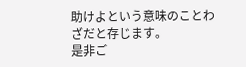助けよという意味のことわざだと存じます。
是非ご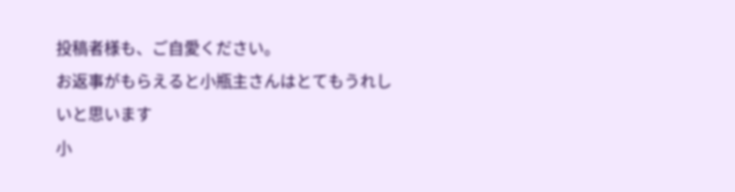投稿者様も、ご自愛ください。
お返事がもらえると小瓶主さんはとてもうれしいと思います
小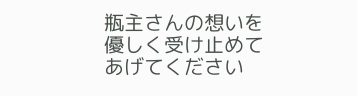瓶主さんの想いを優しく受け止めてあげてください